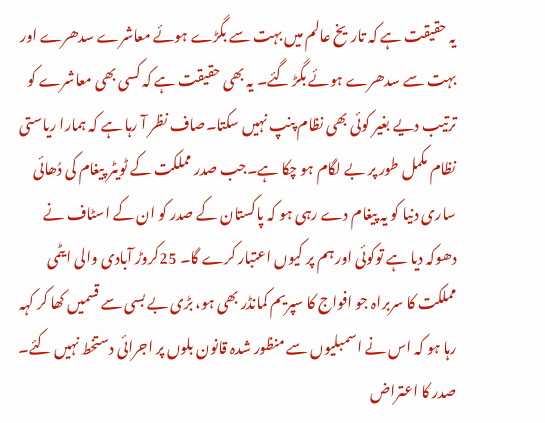یہ حقیقت ہے کہ تاریخ عالم میں بہت سے بگڑے ہوئے معاشرے سدھرے اور بہت سے سدھرے ہوئے بگڑ گئے۔ یہ بھی حقیقت ہے کہ کسی بھی معاشرے کو ترتیب دیے بغیر کوئی بھی نظام پنپ نہیں سکتا۔صاف نظر آ رہا ہے کہ ہمارا ریاستی نظام مکمل طور پر بے لگام ہو چکا ہے۔جب صدر مملکت کے ٹویٹر پیغام کی دُھائی ساری دنیا کو یہ پیغام دے رہی ہو کہ پاکستان کے صدر کو ان کے اسٹاف نے دھوکہ دیا ہے توکوئی اور ہم پر کیوں اعتبار کرے گا۔ 25کروڑ آبادی والی ایٹمی مملکت کا سربراہ جو افواج کا سپریم کمانڈر بھی ہو، بڑی بے بسی سے قسمیں کھا کر کہہ رہا ہو کہ اس نے اسمبلیوں سے منظور شدہ قانون بلوں پر اجرائی دستخط نہیں کئے۔ صدر کا اعتراض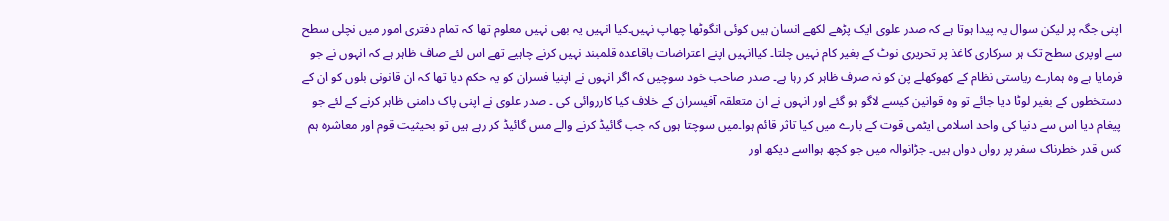اپنی جگہ پر لیکن سوال یہ پیدا ہوتا ہے کہ صدر علوی ایک پڑھے لکھے انسان ہیں کوئی انگوٹھا چھاپ نہیں۔کیا انہیں یہ بھی نہیں معلوم تھا کہ تمام دفتری امور میں نچلی سطح سے اوپری سطح تک ہر سرکاری کاغذ پر تحریری نوٹ کے بغیر کام نہیں چلتا۔ کیاانہیں اپنے اعتراضات باقاعدہ قلمبند نہیں کرنے چاہیے تھے اس لئے صاف ظاہر ہے کہ انہوں نے جو فرمایا ہے وہ ہمارے ریاستی نظام کے کھوکھلے پن کو نہ صرف ظاہر کر رہا ہے۔ صدر صاحب خود سوچیں کہ اگر انہوں نے اپنیا فسران کو یہ حکم دیا تھا کہ ان قانونی بلوں کو ان کے دستخطوں کے بغیر لوٹا دیا جائے تو وہ قوانین کیسے لاگو ہو گئے اور انہوں نے ان متعلقہ آفیسران کے خلاف کیا کارروائی کی ۔ صدر علوی نے اپنی پاک دامنی ظاہر کرنے کے لئے جو پیغام دیا اس سے دنیا کی واحد اسلامی ایٹمی قوت کے بارے میں کیا تاثر قائم ہوا۔میں سوچتا ہوں کہ جب گائیڈ کرنے والے مس گائیڈ کر رہے ہیں تو بحیثیت قوم اور معاشرہ ہم کس قدر خطرناک سفر پر رواں دواں ہیں۔ جڑانوالہ میں جو کچھ ہوااسے دیکھ اور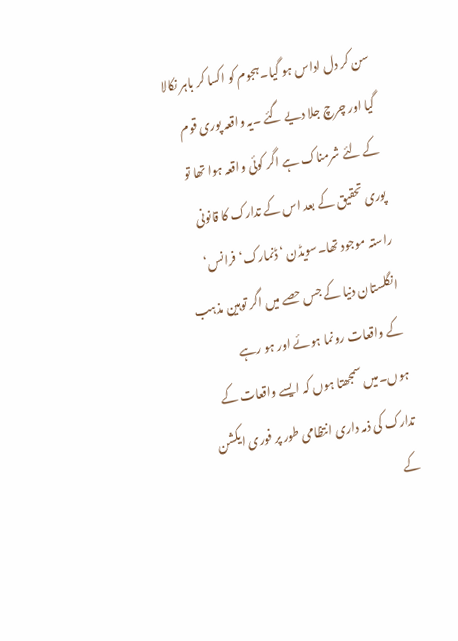سن کر دل اداس ہو گیا۔ہجوم کو اکسا کر باہر نکالا گیا اور چرچ جلا دیے گئے ۔یہ واقعہ پوری قوم کے لئے شرمناک ہے اگر کوئی واقعہ ہوا تھا تو پوری تحقیق کے بعد اس کے تدارک کا قانونی راستہ موجود تھا۔سویڈن ‘ڈنمارک‘فرانس‘ انگلستان دنیا کے جس حصے میں اگر توہین مذہب کے واقعات رونما ہوئے اور ہو رہے ہوں۔میں سمجھتا ہوں کہ ایسے واقعات کے تدارک کی ذمہ داری انتظامی طور پر فوری ایکشن کے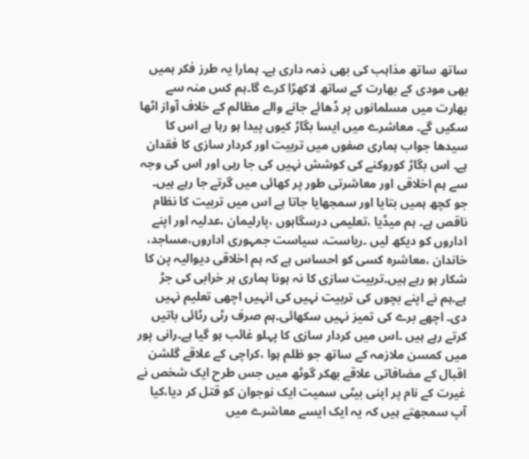ساتھ ساتھ مذاہب کی بھی ذمہ داری ہے۔ ہمارا یہ طرز فکر ہمیں بھی مودی کے بھارت کے ساتھ لاکھڑا کرے گا۔ہم کس منہ سے بھارت میں مسلمانوں پر ڈھائے جانے والے مظالم کے خلاف آواز اٹھا سکیں گے۔ معاشرے میں ایسا بگاڑ کیوں پیدا ہو رہا ہے اس کا سیدھا جواب ہماری صفوں میں تربیت اور کردار سازی کا فقدان ہے۔ اس بگاڑ کوروکنے کی کوشش نہیں کی جا رہی اور اس کی وجہ سے ہم اخلاقی اور معاشرتی طور پر کھائی میں گرتے جا رہے ہیں۔ جو کچھ ہمیں بتایا اور سمجھایا جاتا ہے اس میں تربیت کا نظام ناقص ہے۔ ہم میڈیا ،تعلیمی درسگاہوں ،پارلیمان ،عدلیہ اور اپنے اداروں کو دیکھ لیں ۔ریاست، سیاست جمہوری اداروں،مساجد، خاندان ،معاشرہ کسی کو احساس ہے کہ ہم اخلاقی دیوالیہ پن کا شکار ہو رہے ہیں۔تربیت سازی کا نہ ہونا ہماری ہر خرابی کی جڑ ہے۔ہم نے اپنے بچوں کی تربیت نہیں کی انہیں اچھی تعلیم نہیں دی۔ اچھے برے کی تمیز نہیں سکھائی۔ہم صرف رٹی رٹائی باتیں کرتے رہے ہیں ۔اس میں کردار سازی کا پہلو غائب ہو گیا ہے۔رانی پور میں کمسن ملازمہ کے ساتھ جو ظلم ہوا ،کراچی کے علاقے گلشن اقبال کے مضافاتی علاقے بھکر گوٹھ میں جس طرح ایک شخص نے غیرت کے نام پر اپنی بیٹی سمیت ایک نوجوان کو قتل کر دیا،کیا آپ سمجھتے ہیں کہ یہ ایک ایسے معاشرے میں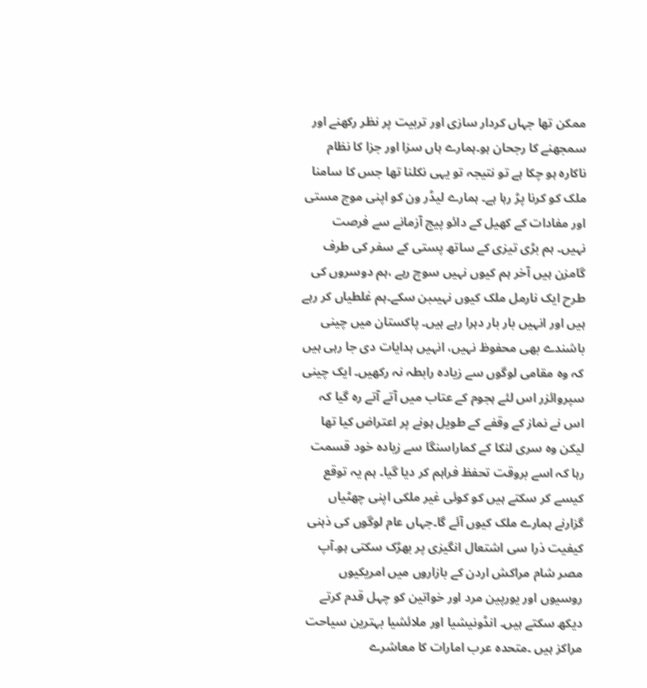ممکن تھا جہاں کردار سازی اور تربیت پر نظر رکھنے اور سمجھنے کا رجحان ہو۔ہمارے ہاں سزا اور جزا کا نظام ناکارہ ہو چکا ہے تو نتیجہ تو یہی نکلنا تھا جس کا سامنا ملک کو کرنا پڑ رہا ہے۔ ہمارے لیڈر ون کو اپنی موج مستی اور مفادات کے کھیل کے دائو پیج آزمانے سے فرصت نہیں۔ ہم بڑی تیزی کے ساتھ پستی کے سفر کی طرف گامزن ہیں آخر ہم کیوں نہیں سوچ رہے ،ہم دوسروں کی طرح ایک نارمل ملک کیوں نہیںبن سکے۔ہم غلطیاں کر رہے ہیں اور انہیں بار بار دہرا رہے ہیں۔ پاکستان میں چینی باشندے بھی محفوظ نہیں، انہیں ہدایات دی جا رہی ہیں کہ وہ مقامی لوگوں سے زیادہ رابطہ نہ رکھیں۔ ایک چینی سپروائزر اس لئے ہجوم کے عتاب میں آتے آتے رہ گیا کہ اس نے نماز کے وقفے کے طویل ہونے پر اعتراض کیا تھا لیکن وہ سری لنکا کے کماراسنگا سے زیادہ خود قسمت رہا کہ اسے بروقت تحفظ فراہم کر دیا گیا۔ ہم یہ توقع کیسے کر سکتے ہیں کو کوئی غیر ملکی اپنی چھٹیاں گزارنے ہمارے ملک کیوں آئے گا۔جہاں عام لوگوں کی ذہنی کیفیت ذرا سی اشتعال انگیزی پر بھڑک سکتی ہو۔آپ مصر شام مراکش اردن کے بازاروں میں امریکیوں روسیوں اور یورپین مرد اور خواتین کو چہل قدم کرتے دیکھ سکتے ہیں۔ انڈونیشیا اور ملائشیا بہترین سیاحت مراکز ہیں ۔متحدہ عرب امارات کا معاشرے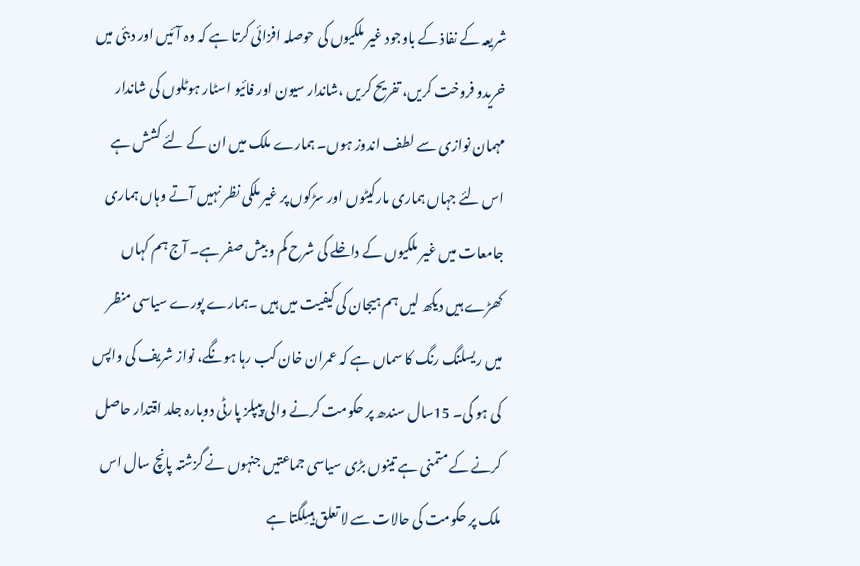شریعہ کے نفاذ کے باوجود غیر ملکیوں کی حوصلہ افزائی کرتا ہے کہ وہ آئیں اور دبئی میں خریدو فروخت کریں، تفریح کریں ،شاندار سیون اور فائیو اسٹار ہوٹلوں کی شاندار مہمان نوازی سے لطف اندوز ہوں۔ ہمارے ملک میں ان کے لئے کشش ہے اس لئے جہاں ہماری مارکیٹوں اور سڑکوں پر غیر ملکی نظر نہیں آتے وہاں ہماری جامعات میں غیر ملکیوں کے داخلے کی شرح کم و بیش صفر ہے۔ آج ہم کہاں کھڑے ہیں دیکھ لیں ہم ہیجان کی کیفیت میں ہیں ۔ہمارے پورے سیاسی منظر میں ریسلنگ رنگ کا سماں ہے کہ عمران خان کب رہا ہونگے، نواز شریف کی واپس کی ہو گی۔ 15سال سندھ پر حکومت کرنے والی پیپلز پارٹی دوبارہ جلد اقتدار حاصل کرنے کے متمنی ہے تینوں بڑی سیاسی جماعتیں جنہوں نے گزشتہ پانچ سال اس ملک پر حکومت کی حالات سے لا تعلق ہیںِلگتا ہے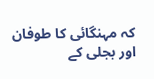کہ مہنگائی کا طوفان اور بجلی کے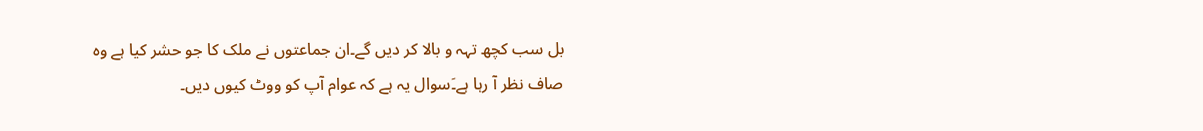بل سب کچھ تہہ و بالا کر دیں گے۔ان جماعتوں نے ملک کا جو حشر کیا ہے وہ صاف نظر آ رہا ہے۔َسوال یہ ہے کہ عوام آپ کو ووٹ کیوں دیں۔